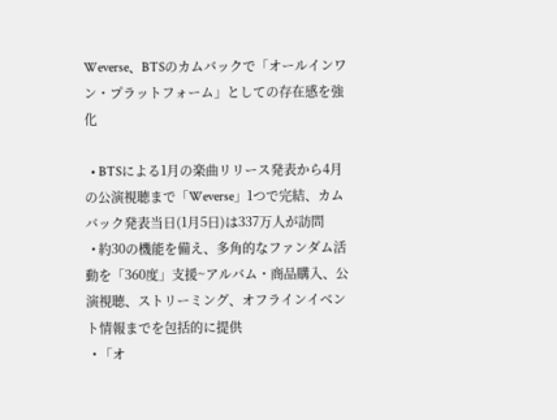Weverse、BTSのカムバックで「オールインワン・プラットフォーム」としての存在感を強化

  • BTSによる1月の楽曲リリース発表から4月の公演視聴まで「Weverse」1つで完結、カムバック発表当日(1月5日)は337万人が訪問
  • 約30の機能を備え、多角的なファンダム活動を「360度」支援~アルバム・商品購入、公演視聴、ストリーミング、オフラインイベント情報までを包括的に提供
  • 「オ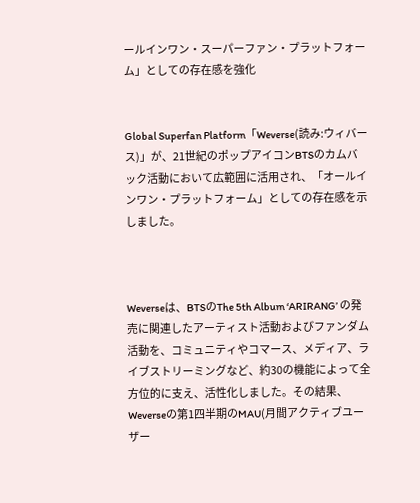ールインワン・スーパーファン・プラットフォーム」としての存在感を強化


Global Superfan Platform「Weverse(読み:ウィバース)」が、21世紀のポップアイコンBTSのカムバック活動において広範囲に活用され、「オールインワン・プラットフォーム」としての存在感を示しました。



Weverseは、BTSのThe 5th Album ‘ARIRANG’ の発売に関連したアーティスト活動およびファンダム活動を、コミュニティやコマース、メディア、ライブストリーミングなど、約30の機能によって全方位的に支え、活性化しました。その結果、Weverseの第1四半期のMAU(月間アクティブユーザー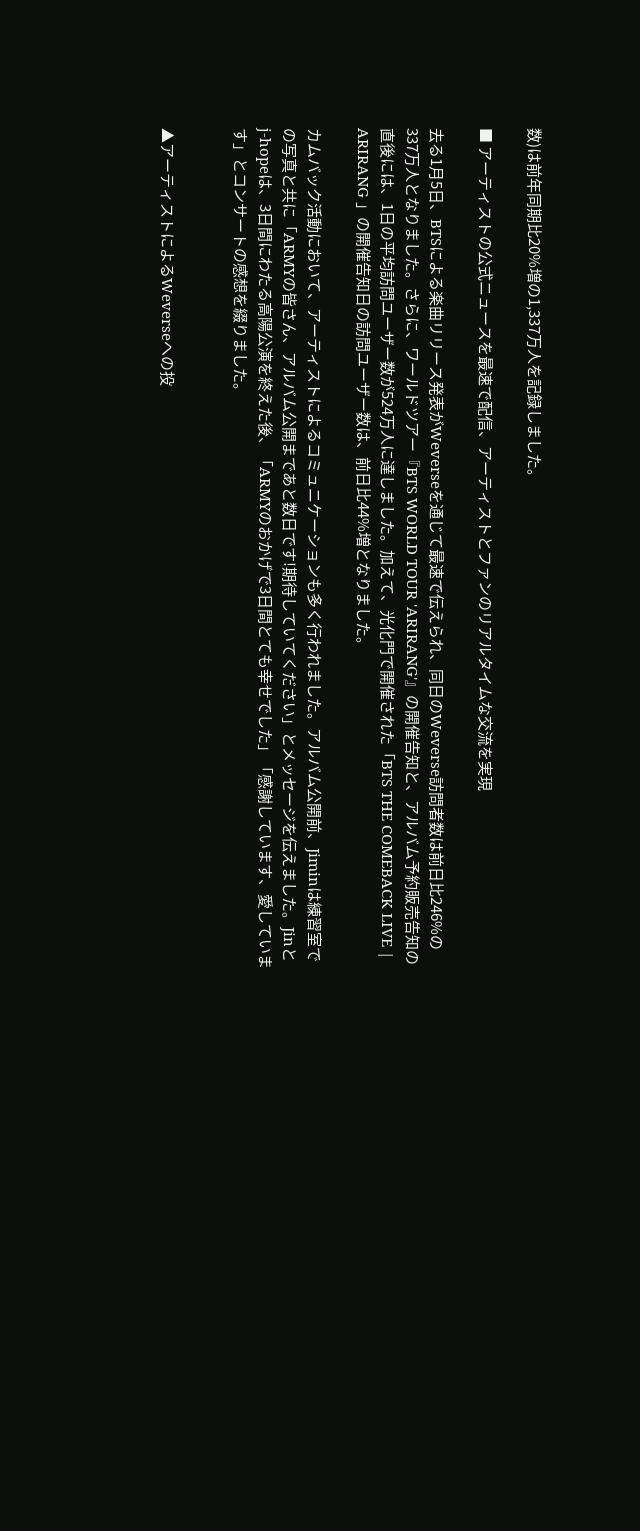数)は前年同期比20%増の1,337万人を記録しました。

■ アーティストの公式ニュースを最速で配信、アーティストとファンのリアルタイムな交流を実現

去る1月5日、BTSによる楽曲リリース発表がWeverseを通じて最速で伝えられ、同日のWeverse訪問者数は前日比246%の337万人となりました。さらに、ワールドツアー『BTS WORLD TOUR 'ARIRANG'』の開催告知と、アルバム予約販売告知の直後には、1日の平均訪問ユーザー数が524万人に達しました。加えて、光化門で開催された「BTS THE COMEBACK LIVE | ARIRANG 」の開催告知日の訪問ユーザー数は、前日比44%増となりました。

カムバック活動において、アーティストによるコミュニケーションも多く行われました。アルバム公開前、Jiminは練習室での写真と共に「ARMYの皆さん、アルバム公開まであと数日です!期待していてください」とメッセージを伝えました。Jinとj-hopeは、3日間にわたる高陽公演を終えた後、「ARMYのおかげで3日間とても幸せでした」「感謝しています、愛しています」とコンサートの感想を綴りました。


▲アーティストによるWeverseへの投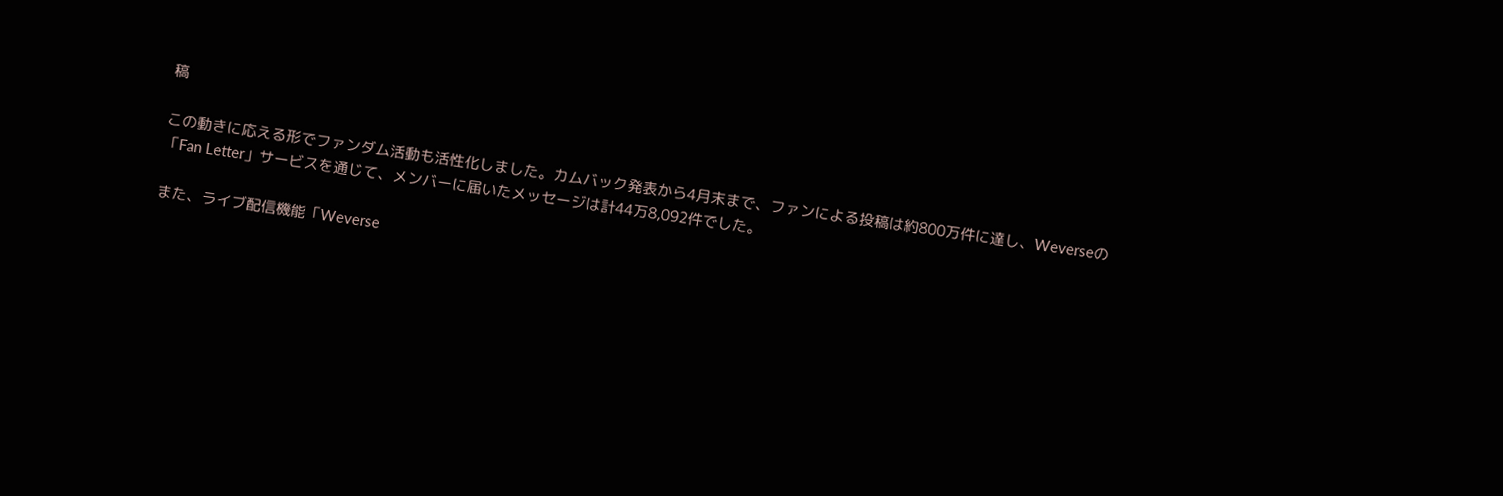稿

この動きに応える形でファンダム活動も活性化しました。カムバック発表から4月末まで、ファンによる投稿は約800万件に達し、Weverseの「Fan Letter」サービスを通じて、メンバーに届いたメッセージは計44万8,092件でした。

また、ライブ配信機能「Weverse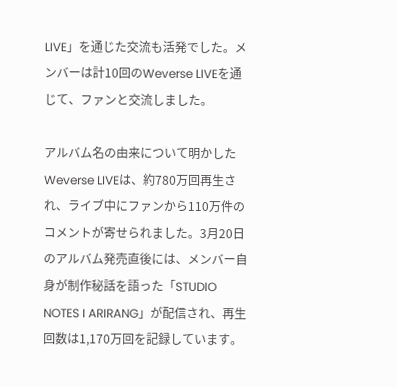LIVE」を通じた交流も活発でした。メンバーは計10回のWeverse LIVEを通じて、ファンと交流しました。

アルバム名の由来について明かしたWeverse LIVEは、約780万回再生され、ライブ中にファンから110万件のコメントが寄せられました。3月20日のアルバム発売直後には、メンバー自身が制作秘話を語った「STUDIO NOTES I ARIRANG」が配信され、再生回数は1,170万回を記録しています。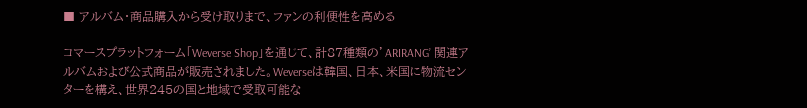■ アルバム・商品購入から受け取りまで、ファンの利便性を高める

コマースプラットフォーム「Weverse Shop」を通じて、計87種類の’ARIRANG’ 関連アルバムおよび公式商品が販売されました。Weverseは韓国、日本、米国に物流センターを構え、世界245の国と地域で受取可能な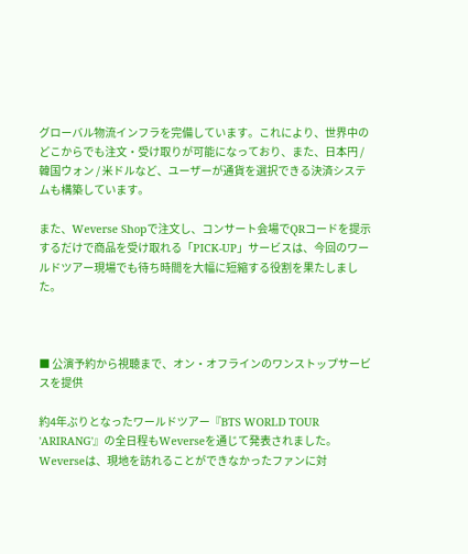グローバル物流インフラを完備しています。これにより、世界中のどこからでも注文・受け取りが可能になっており、また、日本円 / 韓国ウォン / 米ドルなど、ユーザーが通貨を選択できる決済システムも構築しています。

また、Weverse Shopで注文し、コンサート会場でQRコードを提示するだけで商品を受け取れる「PICK-UP」サービスは、今回のワールドツアー現場でも待ち時間を大幅に短縮する役割を果たしました。



■ 公演予約から視聴まで、オン・オフラインのワンストップサービスを提供

約4年ぶりとなったワールドツアー『BTS WORLD TOUR 'ARIRANG'』の全日程もWeverseを通じて発表されました。Weverseは、現地を訪れることができなかったファンに対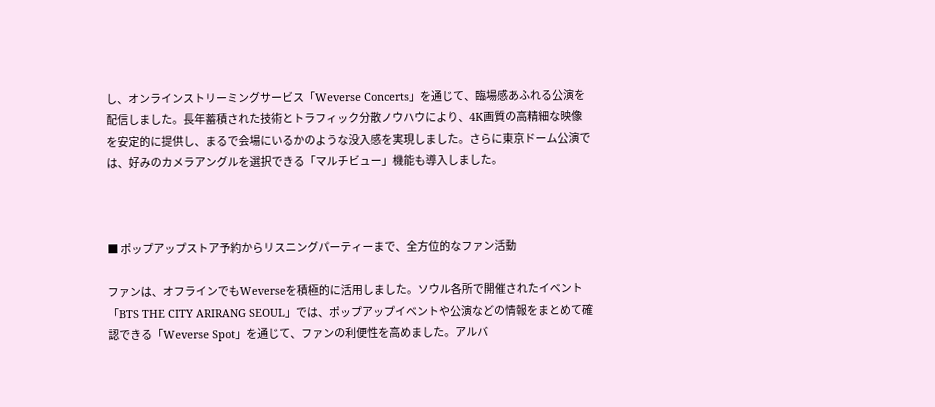し、オンラインストリーミングサービス「Weverse Concerts」を通じて、臨場感あふれる公演を配信しました。長年蓄積された技術とトラフィック分散ノウハウにより、4K画質の高精細な映像を安定的に提供し、まるで会場にいるかのような没入感を実現しました。さらに東京ドーム公演では、好みのカメラアングルを選択できる「マルチビュー」機能も導入しました。



■ ポップアップストア予約からリスニングパーティーまで、全方位的なファン活動

ファンは、オフラインでもWeverseを積極的に活用しました。ソウル各所で開催されたイベント「BTS THE CITY ARIRANG SEOUL」では、ポップアップイベントや公演などの情報をまとめて確認できる「Weverse Spot」を通じて、ファンの利便性を高めました。アルバ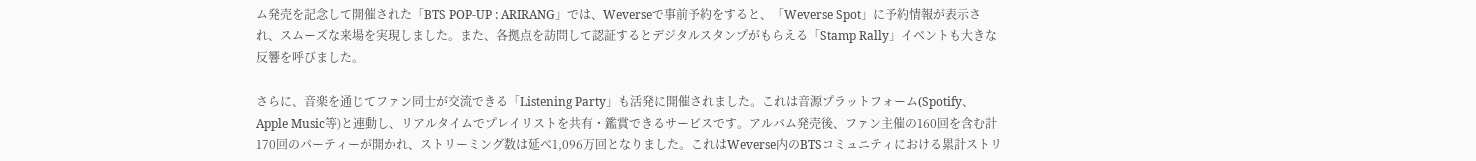ム発売を記念して開催された「BTS POP-UP : ARIRANG」では、Weverseで事前予約をすると、「Weverse Spot」に予約情報が表示され、スムーズな来場を実現しました。また、各拠点を訪問して認証するとデジタルスタンプがもらえる「Stamp Rally」イベントも大きな反響を呼びました。

さらに、音楽を通じてファン同士が交流できる「Listening Party」も活発に開催されました。これは音源プラットフォーム(Spotify、Apple Music等)と連動し、リアルタイムでプレイリストを共有・鑑賞できるサービスです。アルバム発売後、ファン主催の160回を含む計170回のパーティーが開かれ、ストリーミング数は延べ1,096万回となりました。これはWeverse内のBTSコミュニティにおける累計ストリ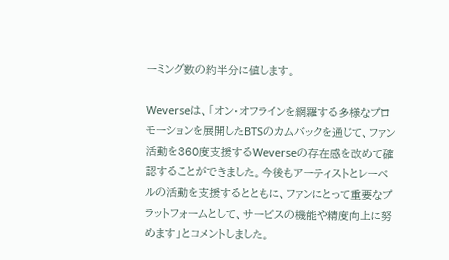ーミング数の約半分に値します。

Weverseは、「オン・オフラインを網羅する多様なプロモーションを展開したBTSのカムバックを通じて、ファン活動を360度支援するWeverseの存在感を改めて確認することができました。今後もアーティストとレーベルの活動を支援するとともに、ファンにとって重要なプラットフォームとして、サービスの機能や精度向上に努めます」とコメントしました。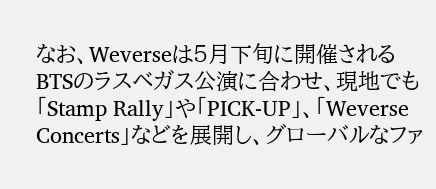なお、Weverseは5月下旬に開催されるBTSのラスベガス公演に合わせ、現地でも「Stamp Rally」や「PICK-UP」、「Weverse Concerts」などを展開し、グローバルなファ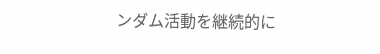ンダム活動を継続的に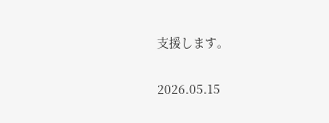支援します。

2026.05.15